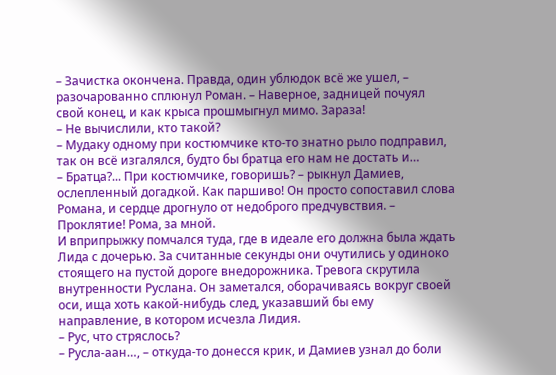– Зачистка окончена. Правда, один ублюдок всё же ушел, – разочарованно сплюнул Роман. – Наверное, задницей почуял свой конец, и как крыса прошмыгнул мимо. Зараза!
– Не вычислили, кто такой?
– Мудаку одному при костюмчике кто-то знатно рыло подправил, так он всё изгалялся, будто бы братца его нам не достать и…
– Братца?... При костюмчике, говоришь? – рыкнул Дамиев, ослепленный догадкой. Как паршиво! Он просто сопоставил слова Романа, и сердце дрогнуло от недоброго предчувствия. – Проклятие! Рома, за мной.
И вприпрыжку помчался туда, где в идеале его должна была ждать Лида с дочерью. За считанные секунды они очутились у одиноко стоящего на пустой дороге внедорожника. Тревога скрутила внутренности Руслана. Он заметался, оборачиваясь вокруг своей оси, ища хоть какой-нибудь след, указавший бы ему направление, в котором исчезла Лидия.
– Рус, что стряслось?
– Русла-аан…, – откуда-то донесся крик, и Дамиев узнал до боли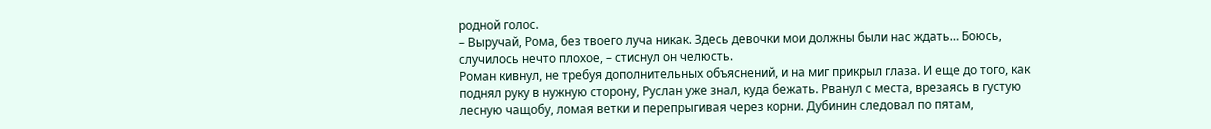родной голос.
– Выручай, Рома, без твоего луча никак. Здесь девочки мои должны были нас ждать… Боюсь, случилось нечто плохое, – стиснул он челюсть.
Роман кивнул, не требуя дополнительных объяснений, и на миг прикрыл глаза. И еще до того, как поднял руку в нужную сторону, Руслан уже знал, куда бежать. Рванул с места, врезаясь в густую лесную чащобу, ломая ветки и перепрыгивая через корни. Дубинин следовал по пятам,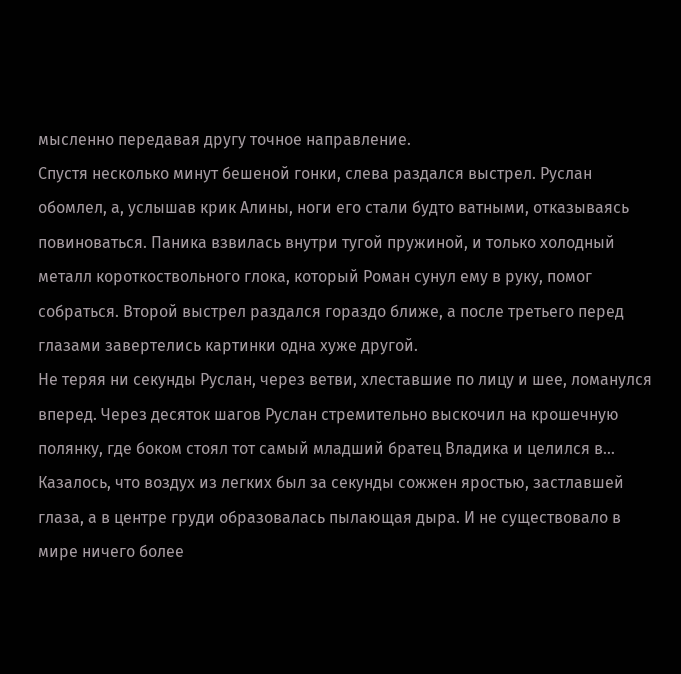мысленно передавая другу точное направление.
Спустя несколько минут бешеной гонки, слева раздался выстрел. Руслан обомлел, а, услышав крик Алины, ноги его стали будто ватными, отказываясь повиноваться. Паника взвилась внутри тугой пружиной, и только холодный металл короткоствольного глока, который Роман сунул ему в руку, помог собраться. Второй выстрел раздался гораздо ближе, а после третьего перед глазами завертелись картинки одна хуже другой.
Не теряя ни секунды Руслан, через ветви, хлеставшие по лицу и шее, ломанулся вперед. Через десяток шагов Руслан стремительно выскочил на крошечную полянку, где боком стоял тот самый младший братец Владика и целился в… Казалось, что воздух из легких был за секунды сожжен яростью, застлавшей глаза, а в центре груди образовалась пылающая дыра. И не существовало в мире ничего более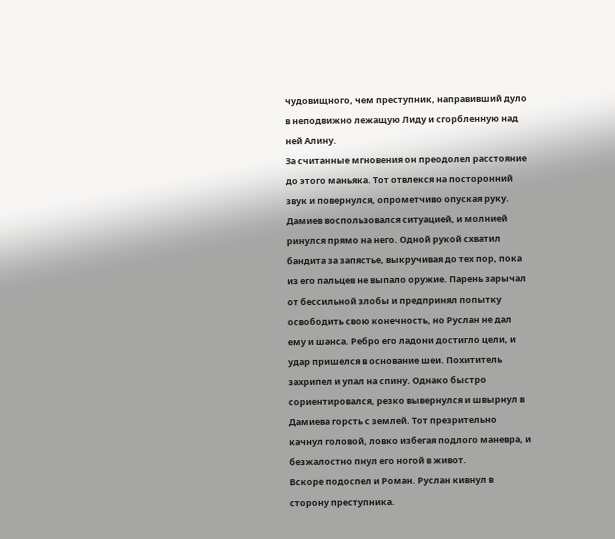чудовищного, чем преступник, направивший дуло в неподвижно лежащую Лиду и сгорбленную над ней Алину.
За считанные мгновения он преодолел расстояние до этого маньяка. Тот отвлекся на посторонний звук и повернулся, опрометчиво опуская руку. Дамиев воспользовался ситуацией, и молнией ринулся прямо на него. Одной рукой схватил бандита за запястье, выкручивая до тех пор, пока из его пальцев не выпало оружие. Парень зарычал от бессильной злобы и предпринял попытку освободить свою конечность, но Руслан не дал ему и шанса. Ребро его ладони достигло цели, и удар пришелся в основание шеи. Похититель захрипел и упал на спину. Однако быстро сориентировался, резко вывернулся и швырнул в Дамиева горсть с землей. Тот презрительно качнул головой, ловко избегая подлого маневра, и безжалостно пнул его ногой в живот.
Вскоре подоспел и Роман. Руслан кивнул в сторону преступника.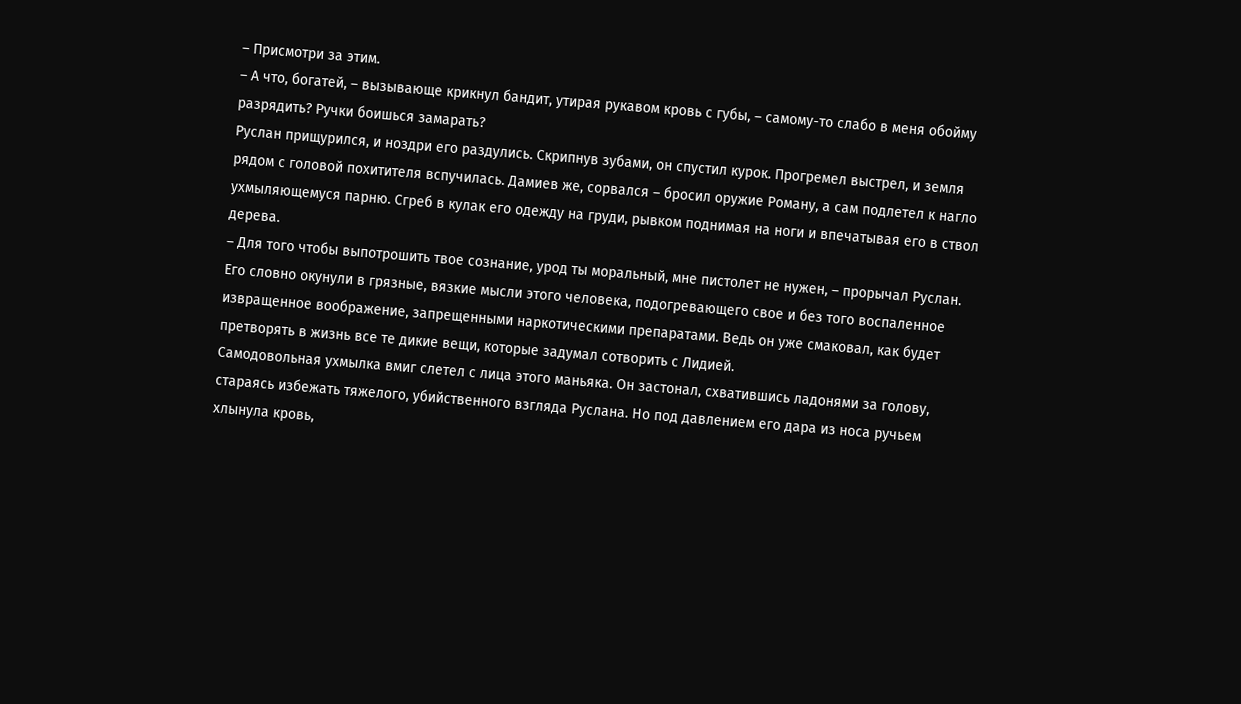– Присмотри за этим.
– А что, богатей, – вызывающе крикнул бандит, утирая рукавом кровь с губы, – самому-то слабо в меня обойму разрядить? Ручки боишься замарать?
Руслан прищурился, и ноздри его раздулись. Скрипнув зубами, он спустил курок. Прогремел выстрел, и земля рядом с головой похитителя вспучилась. Дамиев же, сорвался – бросил оружие Роману, а сам подлетел к нагло ухмыляющемуся парню. Сгреб в кулак его одежду на груди, рывком поднимая на ноги и впечатывая его в ствол дерева.
– Для того чтобы выпотрошить твое сознание, урод ты моральный, мне пистолет не нужен, – прорычал Руслан. Его словно окунули в грязные, вязкие мысли этого человека, подогревающего свое и без того воспаленное извращенное воображение, запрещенными наркотическими препаратами. Ведь он уже смаковал, как будет претворять в жизнь все те дикие вещи, которые задумал сотворить с Лидией.
Самодовольная ухмылка вмиг слетел с лица этого маньяка. Он застонал, схватившись ладонями за голову, стараясь избежать тяжелого, убийственного взгляда Руслана. Но под давлением его дара из носа ручьем хлынула кровь,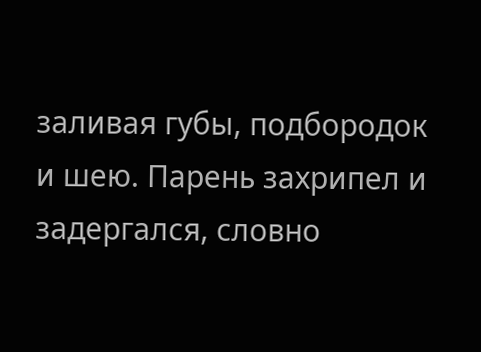заливая губы, подбородок и шею. Парень захрипел и задергался, словно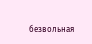безвольная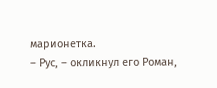марионетка.
– Рус, – окликнул его Роман,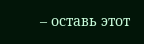– оставь этот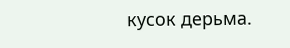кусок дерьма.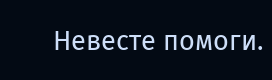Невесте помоги.